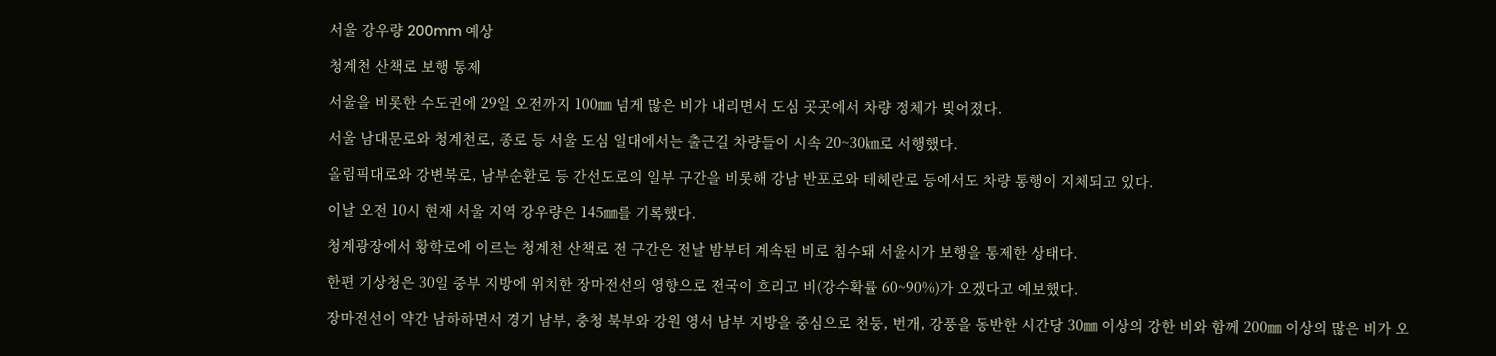서울 강우량 200mm 예상

청계천 산책로 보행 통제

서울을 비롯한 수도권에 29일 오전까지 100㎜ 넘게 많은 비가 내리면서 도심 곳곳에서 차량 정체가 빚어졌다.

서울 남대문로와 청계천로, 종로 등 서울 도심 일대에서는 출근길 차량들이 시속 20~30㎞로 서행했다.

올림픽대로와 강변북로, 남부순환로 등 간선도로의 일부 구간을 비롯해 강남 반포로와 테헤란로 등에서도 차량 통행이 지체되고 있다.

이날 오전 10시 현재 서울 지역 강우량은 145㎜를 기록했다.

청계광장에서 황학로에 이르는 청계천 산책로 전 구간은 전날 밤부터 계속된 비로 침수돼 서울시가 보행을 통제한 상태다.

한편 기상청은 30일 중부 지방에 위치한 장마전선의 영향으로 전국이 흐리고 비(강수확률 60~90%)가 오겠다고 예보했다.

장마전선이 약간 남하하면서 경기 남부, 충청 북부와 강원 영서 남부 지방을 중심으로 천둥, 번개, 강풍을 동반한 시간당 30㎜ 이상의 강한 비와 함께 200㎜ 이상의 많은 비가 오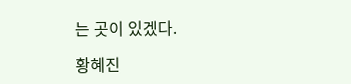는 곳이 있겠다.

황혜진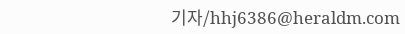기자/hhj6386@heraldm.com